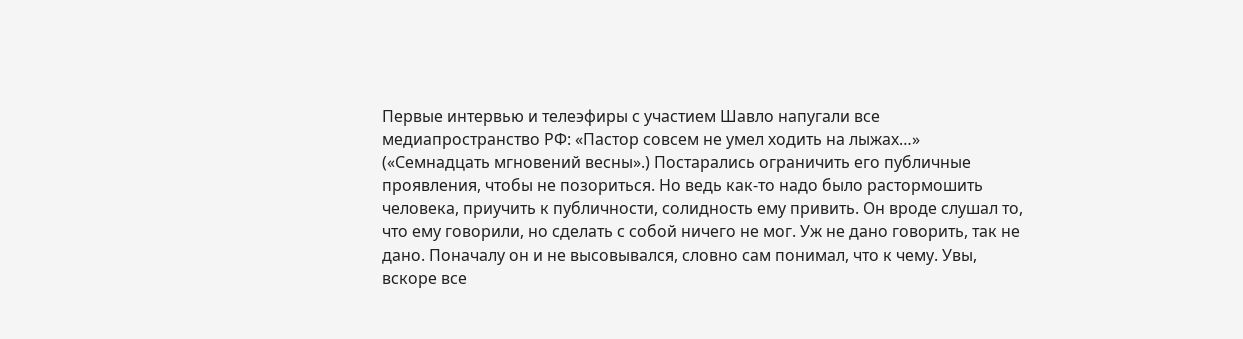Первые интервью и телеэфиры с участием Шавло напугали все медиапространство РФ: «Пастор совсем не умел ходить на лыжах…» («Семнадцать мгновений весны».) Постарались ограничить его публичные проявления, чтобы не позориться. Но ведь как-то надо было растормошить человека, приучить к публичности, солидность ему привить. Он вроде слушал то, что ему говорили, но сделать с собой ничего не мог. Уж не дано говорить, так не дано. Поначалу он и не высовывался, словно сам понимал, что к чему. Увы, вскоре все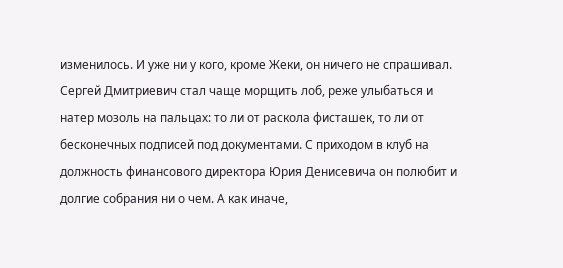изменилось. И уже ни у кого, кроме Жеки, он ничего не спрашивал. Сергей Дмитриевич стал чаще морщить лоб, реже улыбаться и натер мозоль на пальцах: то ли от раскола фисташек, то ли от бесконечных подписей под документами. С приходом в клуб на должность финансового директора Юрия Денисевича он полюбит и долгие собрания ни о чем. А как иначе,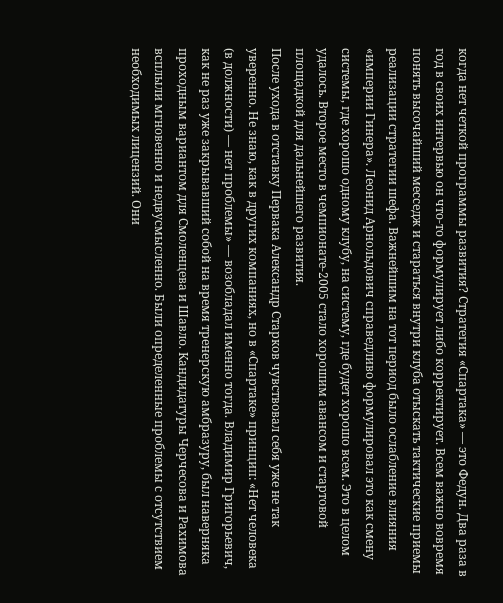когда нет четкой программы развития? Стратегия «Спартака» — это Федун. Два раза в год в своих интервью он что-то формулирует либо корректирует. Всем важно вовремя понять высочайший месседж и стараться внутри клуба отыскать тактические приемы реализации стратегии шефа. Важнейшим на тот период было ослабление влияния «империи Гинера». Леонид Арнольдович справедливо формулировал это как смену системы, где хорошо одному клубу, на систему, где будет хорошо всем. Это в целом удалось. Второе место в чемпионате-2005 стало хорошим авансом и стартовой площадкой для дальнейшего развития.
После ухода в отставку Первака Александр Старков чувствовал себя уже не так уверенно. Не знаю, как в других компаниях, но в «Спартаке» принцип: «Нет человека (в должности) — нет проблемы» — возобладал именно тогда. Владимир Григорьевич, как не раз уже закрывавший собой на время тренерскую амбразуру, был наверняка проходным вариантом для Смоленцева и Шавло. Кандидатуры Черчесова и Рахимова всплыли мгновенно и недвусмысленно. Были определенные проблемы с отсутствием необходимых лицензий. Они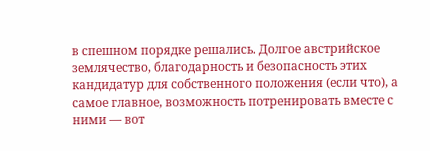в спешном порядке решались. Долгое австрийское землячество, благодарность и безопасность этих кандидатур для собственного положения (если что), а самое главное, возможность потренировать вместе с ними — вот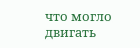что могло двигать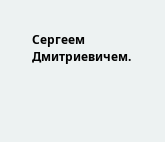Сергеем Дмитриевичем.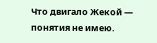Что двигало Жекой — понятия не имею.